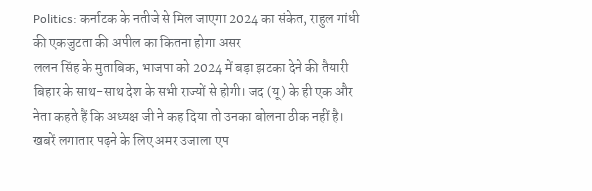Politics: कर्नाटक के नतीजे से मिल जाएगा 2024 का संकेत, राहुल गांधी की एकजुटता की अपील का कितना होगा असर
ललन सिंह के मुताबिक, भाजपा को 2024 में बड़ा झटका देने की तैयारी बिहार के साथ-साथ देश के सभी राज्यों से होगी। जद (यू) के ही एक और नेता कहते हैं कि अध्यक्ष जी ने कह दिया तो उनका बोलना ठीक नहीं है।
खबरें लगातार पढ़ने के लिए अमर उजाला एप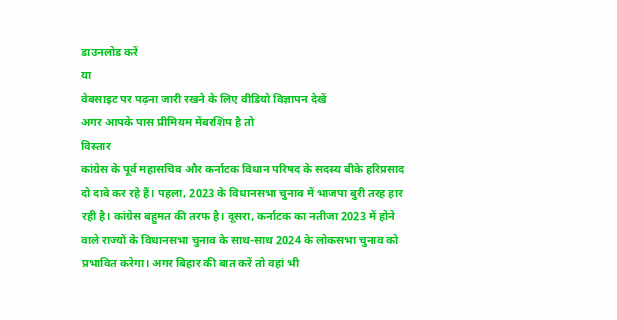डाउनलोड करें
या
वेबसाइट पर पढ़ना जारी रखने के लिए वीडियो विज्ञापन देखें
अगर आपके पास प्रीमियम मेंबरशिप है तो
विस्तार
कांग्रेस के पूर्व महासचिव और कर्नाटक विधान परिषद के सदस्य बीके हरिप्रसाद दो दावे कर रहे हैं। पहला, 2023 के विधानसभा चुनाव में भाजपा बुरी तरह हार रही है। कांग्रेस बहुमत की तरफ है। दूसरा, कर्नाटक का नतीजा 2023 में होने वाले राज्यों के विधानसभा चुनाव के साथ-साथ 2024 के लोकसभा चुनाव को प्रभावित करेगा। अगर बिहार की बात करें तो वहां भी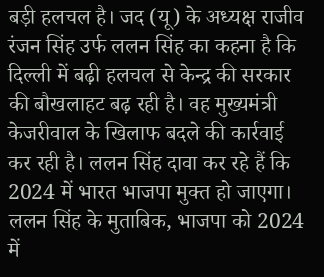बड़ी हलचल है। जद (यू) के अध्यक्ष राजीव रंजन सिंह उर्फ ललन सिंह का कहना है कि दिल्ली में बढ़ी हलचल से केन्द्र की सरकार की बौखलाहट बढ़ रही है। वह मुख्यमंत्री केजरीवाल के खिलाफ बदले की कार्रवाई कर रही है। ललन सिंह दावा कर रहे हैं कि 2024 में भारत भाजपा मुक्त हो जाएगा।
ललन सिंह के मुताबिक, भाजपा को 2024 में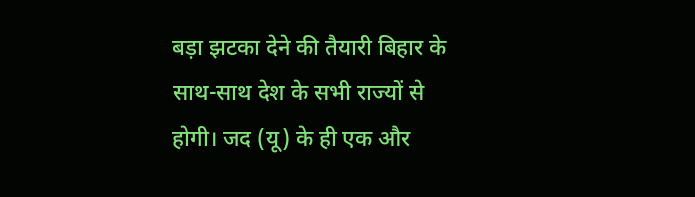बड़ा झटका देने की तैयारी बिहार के साथ-साथ देश के सभी राज्यों से होगी। जद (यू) के ही एक और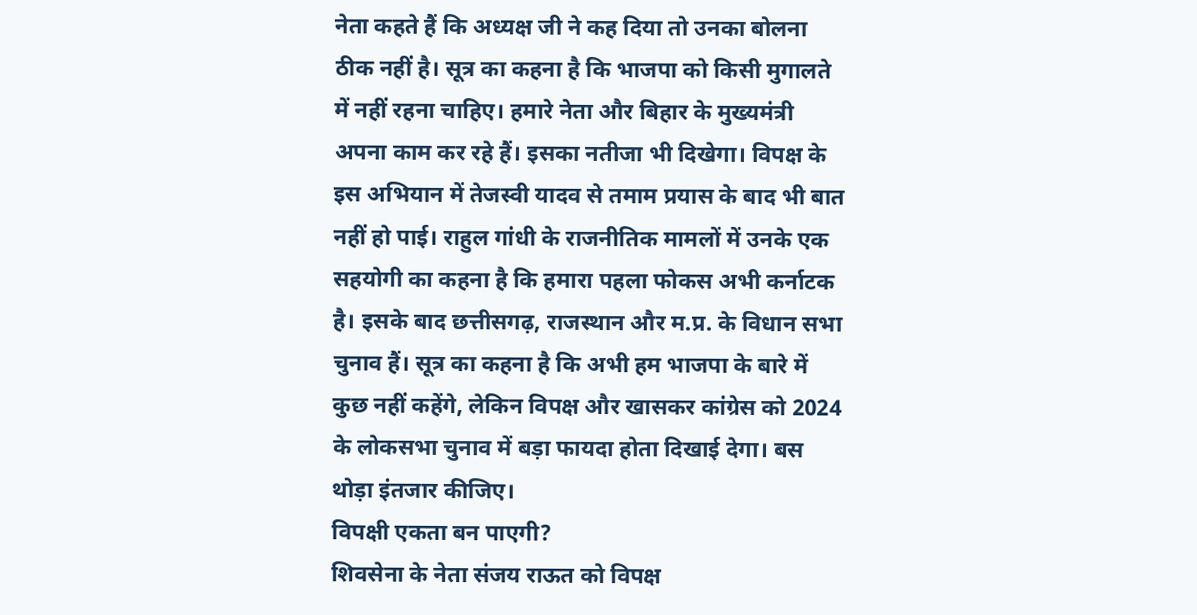नेता कहते हैं कि अध्यक्ष जी ने कह दिया तो उनका बोलना ठीक नहीं है। सूत्र का कहना है कि भाजपा को किसी मुगालते में नहीं रहना चाहिए। हमारे नेता और बिहार के मुख्यमंत्री अपना काम कर रहे हैं। इसका नतीजा भी दिखेगा। विपक्ष के इस अभियान में तेजस्वी यादव से तमाम प्रयास के बाद भी बात नहीं हो पाई। राहुल गांधी के राजनीतिक मामलों में उनके एक सहयोगी का कहना है कि हमारा पहला फोकस अभी कर्नाटक है। इसके बाद छत्तीसगढ़, राजस्थान और म.प्र. के विधान सभा चुनाव हैं। सूत्र का कहना है कि अभी हम भाजपा के बारे में कुछ नहीं कहेंगे, लेकिन विपक्ष और खासकर कांग्रेस को 2024 के लोकसभा चुनाव में बड़ा फायदा होता दिखाई देगा। बस थोड़ा इंतजार कीजिए।
विपक्षी एकता बन पाएगी?
शिवसेना के नेता संजय राऊत को विपक्ष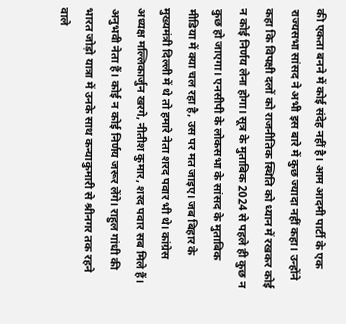की एकता बनने में कोई संदेह नहीं है। आम आदमी पार्टी के एक राज्यसभा सांसद ने अभी इस बारे में कुछ ज्यादा नहीं कहा। उन्होंने कहा कि विपक्षी दलों को राजनीतिक स्थिति को ध्यान में रखकर कोई न कोई निर्णय लेना होगा। सूत्र के मुताबिक 2024 से पहले ही कुछ न कुछ हो जाएगा। एनसीपी के लोकसभा के सांसद के मुताबिक मीडिया में क्या चल रहा है, उस पर मत जाइए। जब बिहार के मुख्यमंत्री दिल्ली में थे तो हमारे नेता शरद पवार भी थे। कांग्रेस अध्यक्ष मल्लिकार्जुन खरगे, नीतीश कुमार, शरद पवार सब मिले हैं। अनुभवी नेता हैं। कोई न कोई निर्णय जरूर लेंगे। राहुल गांधी की भारत जोड़ो यात्रा में उनके साथ कन्याकुमारी से श्रीनगर तक रहने वाले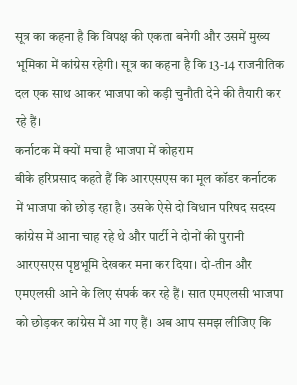सूत्र का कहना है कि विपक्ष की एकता बनेगी और उसमें मुख्य भूमिका में कांग्रेस रहेगी। सूत्र का कहना है कि 13-14 राजनीतिक दल एक साथ आकर भाजपा को कड़ी चुनौती देने की तैयारी कर रहे हैं।
कर्नाटक में क्यों मचा है भाजपा में कोहराम
बीके हरिप्रसाद कहते हैं कि आरएसएस का मूल कॉडर कर्नाटक में भाजपा को छोड़ रहा है। उसके ऐसे दो विधान परिषद सदस्य कांग्रेस में आना चाह रहे थे और पार्टी ने दोनों की पुरानी आरएसएस पृष्ठभूमि देखकर मना कर दिया। दो-तीन और एमएलसी आने के लिए संपर्क कर रहे हैं। सात एमएलसी भाजपा को छोड़कर कांग्रेस में आ गए हैं। अब आप समझ लीजिए कि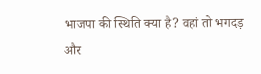भाजपा की स्थिति क्या है? वहां तो भगदड़ और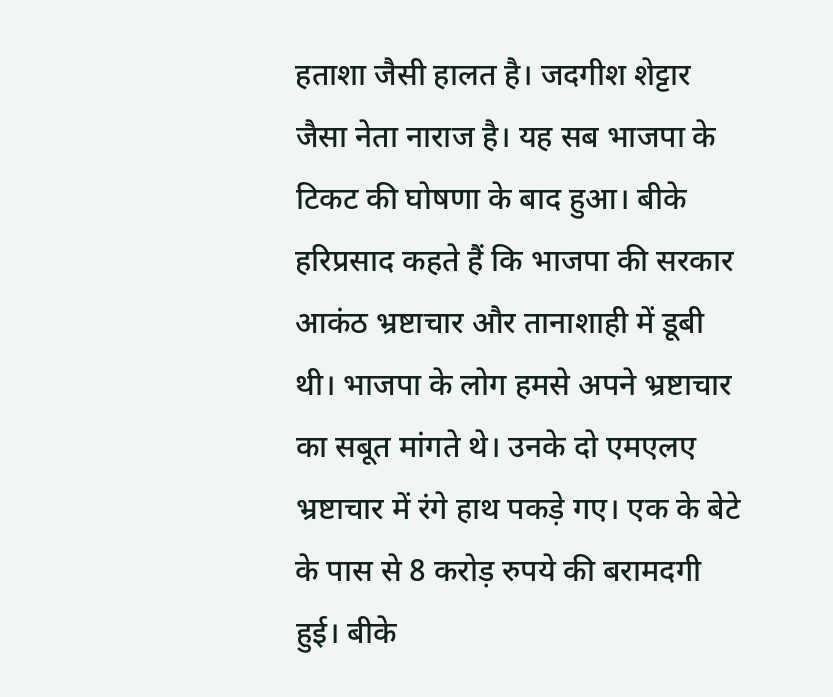हताशा जैसी हालत है। जदगीश शेट्टार जैसा नेता नाराज है। यह सब भाजपा के टिकट की घोषणा के बाद हुआ। बीके हरिप्रसाद कहते हैं कि भाजपा की सरकार आकंठ भ्रष्टाचार और तानाशाही में डूबी थी। भाजपा के लोग हमसे अपने भ्रष्टाचार का सबूत मांगते थे। उनके दो एमएलए भ्रष्टाचार में रंगे हाथ पकड़े गए। एक के बेटे के पास से 8 करोड़ रुपये की बरामदगी हुई। बीके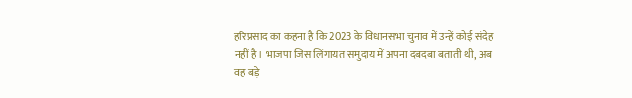हरिप्रसाद का कहना है कि 2023 के विधानसभा चुनाव में उन्हें कोई संदेह नहीं है। भाजपा जिस लिंगायत समुदाय में अपना दबदबा बताती थी, अब वह बड़े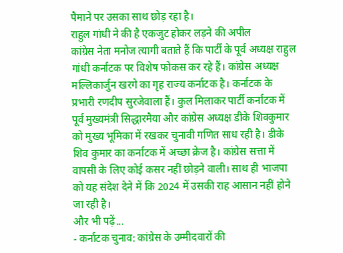पैमाने पर उसका साथ छोड़ रहा है।
राहुल गांधी ने की है एकजुट होकर लड़ने की अपील
कांग्रेस नेता मनोज त्यागी बताते हैं कि पार्टी के पूर्व अध्यक्ष राहुल गांधी कर्नाटक पर विशेष फोकस कर रहे हैं। कांग्रेस अध्यक्ष मल्लिकार्जुन खरगे का गृह राज्य कर्नाटक है। कर्नाटक के प्रभारी रणदीप सुरजेवाला हैं। कुल मिलाकर पार्टी कर्नाटक में पूर्व मुख्यमंत्री सिद्धारमैया और कांग्रेस अध्यक्ष डीके शिवकुमार को मुख्य भूमिका में रखकर चुनावी गणित साध रही है। डीके शिव कुमार का कर्नाटक में अच्छा क्रेज है। कांग्रेस सत्ता में वापसी के लिए कोई कसर नहीं छोड़ने वाली। साथ ही भाजपा को यह संदेश देने में कि 2024 में उसकी राह आसान नहीं होने जा रही है।
और भी पढ़ें...
- कर्नाटक चुनाव: कांग्रेस के उम्मीदवारों की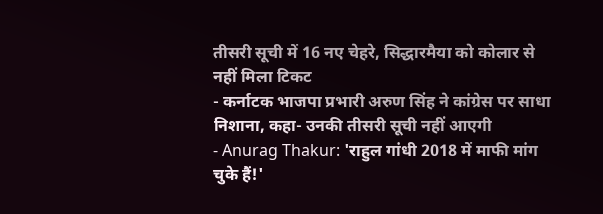तीसरी सूची में 16 नए चेहरे, सिद्धारमैया को कोलार से नहीं मिला टिकट
- कर्नाटक भाजपा प्रभारी अरुण सिंह ने कांग्रेस पर साधा निशाना, कहा- उनकी तीसरी सूची नहीं आएगी
- Anurag Thakur: 'राहुल गांधी 2018 में माफी मांग चुके हैं!'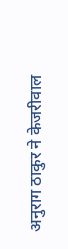अनुराग ठाकुर ने केजरीवाल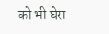को भी घेरा